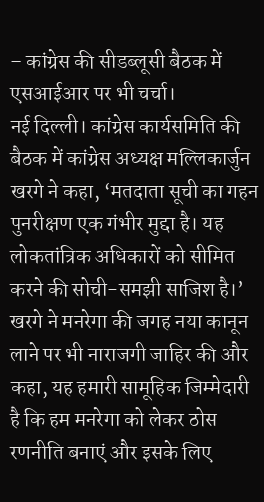– कांग्रेस की सीडब्लूसी बैठक में एसआईआर पर भी चर्चा।
नई दिल्ली। कांग्रेस कार्यसमिति की बैठक में कांग्रेस अध्यक्ष मल्लिकार्जुन खरगे ने कहा, ‘मतदाता सूची का गहन पुनरीक्षण एक गंभीर मुद्दा है। यह लोकतांत्रिक अधिकारों को सीमित करने की सोची-समझी साजिश है।’ खरगे ने मनरेगा की जगह नया कानून लाने पर भी नाराजगी जाहिर की और कहा, यह हमारी सामूहिक जिम्मेदारी है कि हम मनरेगा को लेकर ठोस रणनीति बनाएं और इसके लिए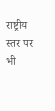राष्ट्रीय स्तर पर भी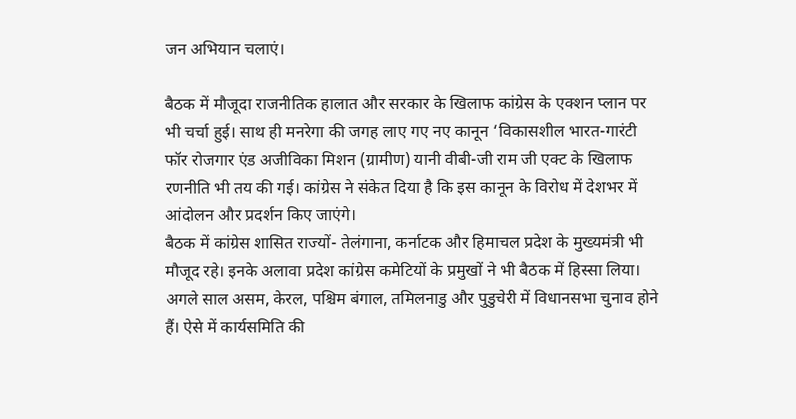जन अभियान चलाएं।

बैठक में मौजूदा राजनीतिक हालात और सरकार के खिलाफ कांग्रेस के एक्शन प्लान पर भी चर्चा हुई। साथ ही मनरेगा की जगह लाए गए नए कानून ‘विकासशील भारत-गारंटी फॉर रोजगार एंड अजीविका मिशन (ग्रामीण) यानी वीबी-जी राम जी एक्ट के खिलाफ रणनीति भी तय की गई। कांग्रेस ने संकेत दिया है कि इस कानून के विरोध में देशभर में आंदोलन और प्रदर्शन किए जाएंगे।
बैठक में कांग्रेस शासित राज्यों- तेलंगाना, कर्नाटक और हिमाचल प्रदेश के मुख्यमंत्री भी मौजूद रहे। इनके अलावा प्रदेश कांग्रेस कमेटियों के प्रमुखों ने भी बैठक में हिस्सा लिया। अगले साल असम, केरल, पश्चिम बंगाल, तमिलनाडु और पुडुचेरी में विधानसभा चुनाव होने हैं। ऐसे में कार्यसमिति की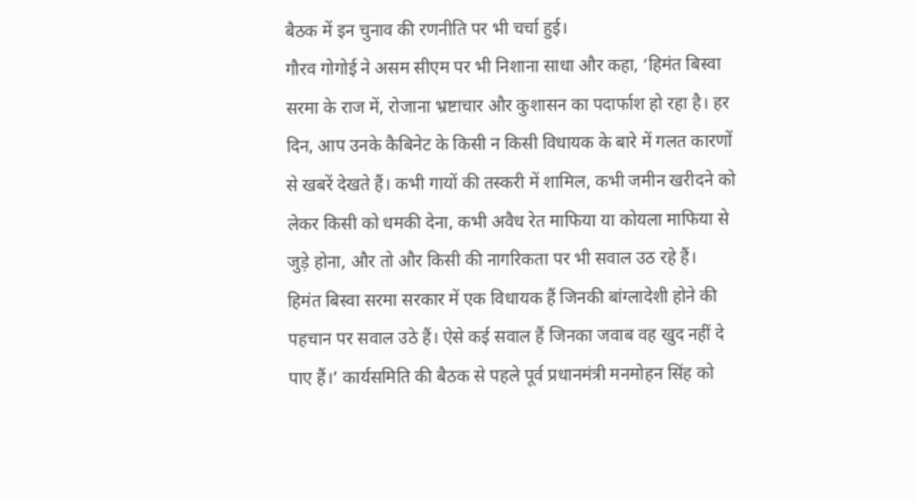बैठक में इन चुनाव की रणनीति पर भी चर्चा हुई।
गौरव गोगोई ने असम सीएम पर भी निशाना साधा और कहा, ‘हिमंत बिस्वा सरमा के राज में, रोजाना भ्रष्टाचार और कुशासन का पदार्फाश हो रहा है। हर दिन, आप उनके कैबिनेट के किसी न किसी विधायक के बारे में गलत कारणों से खबरें देखते हैं। कभी गायों की तस्करी में शामिल, कभी जमीन खरीदने को लेकर किसी को धमकी देना, कभी अवैध रेत माफिया या कोयला माफिया से जुड़े होना, और तो और किसी की नागरिकता पर भी सवाल उठ रहे हैं।
हिमंत बिस्वा सरमा सरकार में एक विधायक हैं जिनकी बांग्लादेशी होने की पहचान पर सवाल उठे हैं। ऐसे कई सवाल हैं जिनका जवाब वह खुद नहीं दे पाए हैं।’ कार्यसमिति की बैठक से पहले पूर्व प्रधानमंत्री मनमोहन सिंह को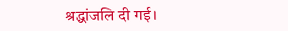श्रद्धांजलि दी गई।